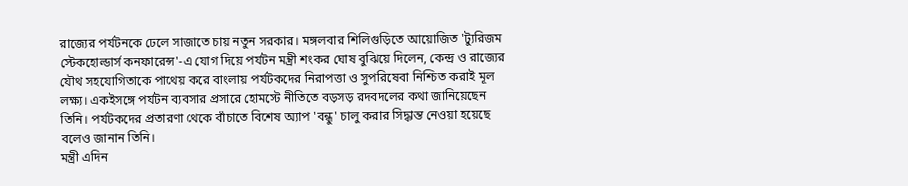রাজ্যের পর্যটনকে ঢেলে সাজাতে চায় নতুন সরকার। মঙ্গলবার শিলিগুড়িতে আয়োজিত 'ট্যুরিজম স্টেকহোল্ডার্স কনফারেন্স'-এ যোগ দিয়ে পর্যটন মন্ত্রী শংকর ঘোষ বুঝিয়ে দিলেন, কেন্দ্র ও রাজ্যের যৌথ সহযোগিতাকে পাথেয় করে বাংলায় পর্যটকদের নিরাপত্তা ও সুপরিষেবা নিশ্চিত করাই মূল লক্ষ্য। একইসঙ্গে পর্যটন ব্যবসার প্রসারে হোমস্টে নীতিতে বড়সড় রদবদলের কথা জানিয়েছেন তিনি। পর্যটকদের প্রতারণা থেকে বাঁচাতে বিশেষ অ্যাপ 'বন্ধু' চালু করার সিদ্ধান্ত নেওয়া হয়েছে বলেও জানান তিনি।
মন্ত্রী এদিন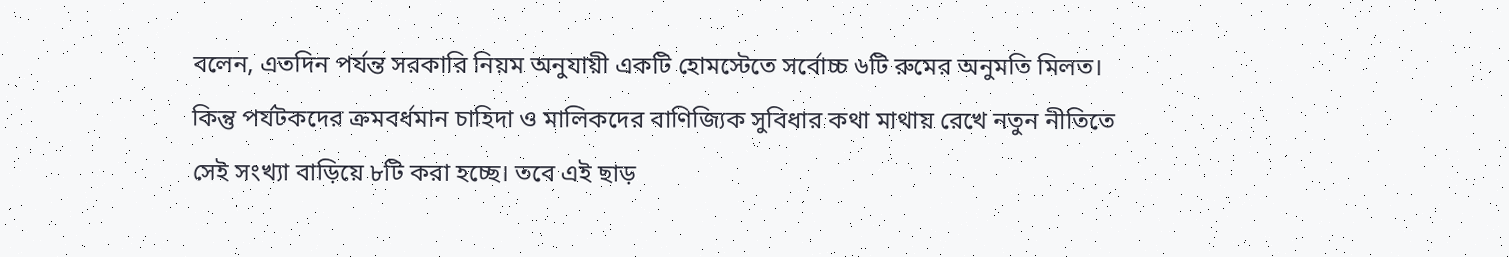বলেন, এতদিন পর্যন্ত সরকারি নিয়ম অনুযায়ী একটি হোমস্টেতে সর্বোচ্চ ৬টি রুমের অনুমতি মিলত। কিন্তু পর্যটকদের ক্রমবর্ধমান চাহিদা ও মালিকদের বাণিজ্যিক সুবিধার কথা মাথায় রেখে নতুন নীতিতে সেই সংখ্যা বাড়িয়ে ৮টি করা হচ্ছে। তবে এই ছাড়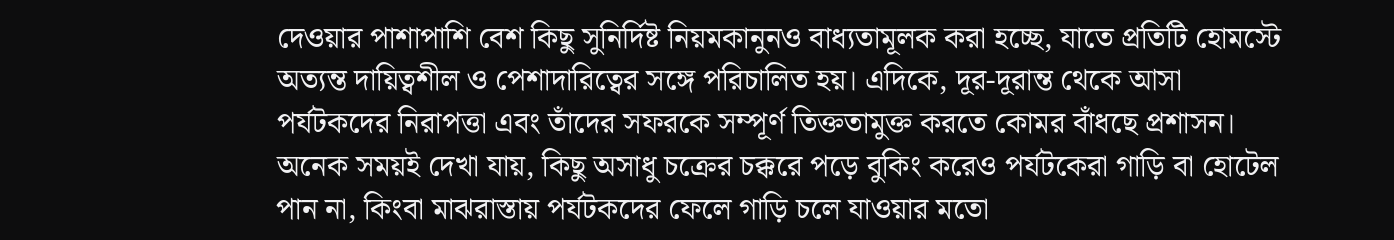দেওয়ার পাশাপাশি বেশ কিছু সুনির্দিষ্ট নিয়মকানুনও বাধ্যতামূলক করা হচ্ছে, যাতে প্রতিটি হোমস্টে অত্যন্ত দায়িত্বশীল ও পেশাদারিত্বের সঙ্গে পরিচালিত হয়। এদিকে, দূর-দূরান্ত থেকে আসা পর্যটকদের নিরাপত্তা এবং তাঁদের সফরকে সম্পূর্ণ তিক্ততামুক্ত করতে কোমর বাঁধছে প্রশাসন। অনেক সময়ই দেখা যায়, কিছু অসাধু চক্রের চক্করে পড়ে বুকিং করেও পর্যটকেরা গাড়ি বা হোটেল পান না, কিংবা মাঝরাস্তায় পর্যটকদের ফেলে গাড়ি চলে যাওয়ার মতো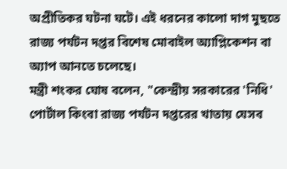অপ্রীতিকর ঘটনা ঘটে। এই ধরনের কালো দাগ মুছতে রাজ্য পর্যটন দপ্তর বিশেষ মোবাইল অ্যাপ্লিকেশন বা অ্যাপ আনতে চলেছে।
মন্ত্রী শংকর ঘোষ বলেন, "কেন্দ্রীয় সরকারের 'নিধি' পোর্টাল কিংবা রাজ্য পর্যটন দপ্তরের খাতায় যেসব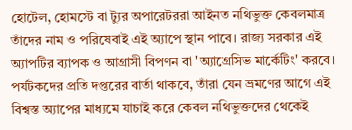হোটেল, হোমস্টে বা ট্যুর অপারেটররা আইনত নথিভুক্ত কেবলমাত্র তাঁদের নাম ও পরিষেবাই এই অ্যাপে স্থান পাবে। রাজ্য সরকার এই অ্যাপটির ব্যাপক ও আগ্রাসী বিপণন বা 'অ্যাগ্রেসিভ মার্কেটিং' করবে। পর্যটকদের প্রতি দপ্তরের বার্তা থাকবে, তাঁরা যেন ভ্রমণের আগে এই বিশ্বস্ত অ্যাপের মাধ্যমে যাচাই করে কেবল নথিভুক্তদের থেকেই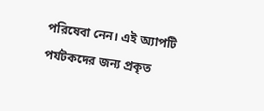পরিষেবা নেন। এই অ্যাপটি পর্যটকদের জন্য প্রকৃত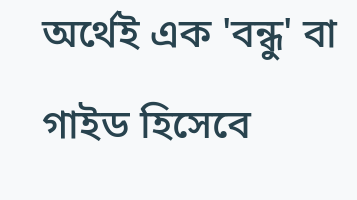অর্থেই এক 'বন্ধু' বা গাইড হিসেবে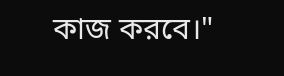কাজ করবে।"